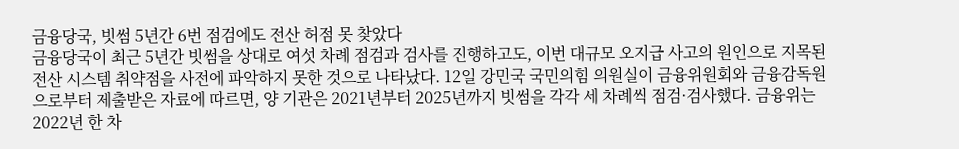금융당국, 빗썸 5년간 6번 점검에도 전산 허점 못 찾았다
금융당국이 최근 5년간 빗썸을 상대로 여섯 차례 점검과 검사를 진행하고도, 이번 대규모 오지급 사고의 원인으로 지목된 전산 시스템 취약점을 사전에 파악하지 못한 것으로 나타났다. 12일 강민국 국민의힘 의원실이 금융위원회와 금융감독원으로부터 제출받은 자료에 따르면, 양 기관은 2021년부터 2025년까지 빗썸을 각각 세 차례씩 점검·검사했다. 금융위는 2022년 한 차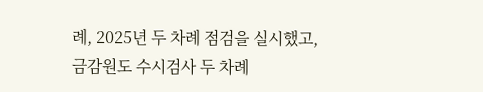례, 2025년 두 차례 점검을 실시했고, 금감원도 수시검사 두 차례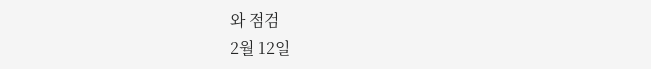와 점검
2월 12일